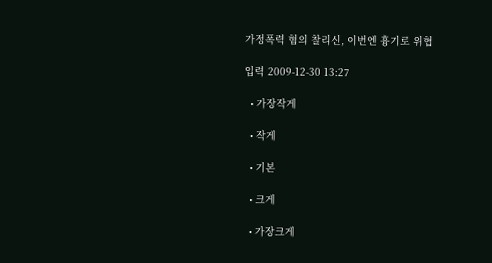가정폭력 혐의 찰리신, 이번엔 흉기로 위협

입력 2009-12-30 13:27

  • 가장작게

  • 작게

  • 기본

  • 크게

  • 가장크게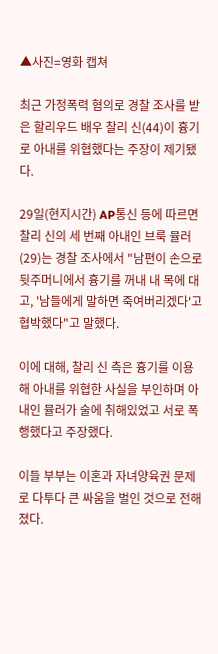▲사진=영화 캡쳐

최근 가정폭력 혐의로 경찰 조사를 받은 할리우드 배우 찰리 신(44)이 흉기로 아내를 위협했다는 주장이 제기됐다.

29일(현지시간) AP통신 등에 따르면 찰리 신의 세 번째 아내인 브룩 뮬러(29)는 경찰 조사에서 "남편이 손으로 뒷주머니에서 흉기를 꺼내 내 목에 대고, '남들에게 말하면 죽여버리겠다'고 협박했다"고 말했다.

이에 대해, 찰리 신 측은 흉기를 이용해 아내를 위협한 사실을 부인하며 아내인 뮬러가 술에 취해있었고 서로 폭행했다고 주장했다.

이들 부부는 이혼과 자녀양육권 문제로 다투다 큰 싸움을 벌인 것으로 전해졌다.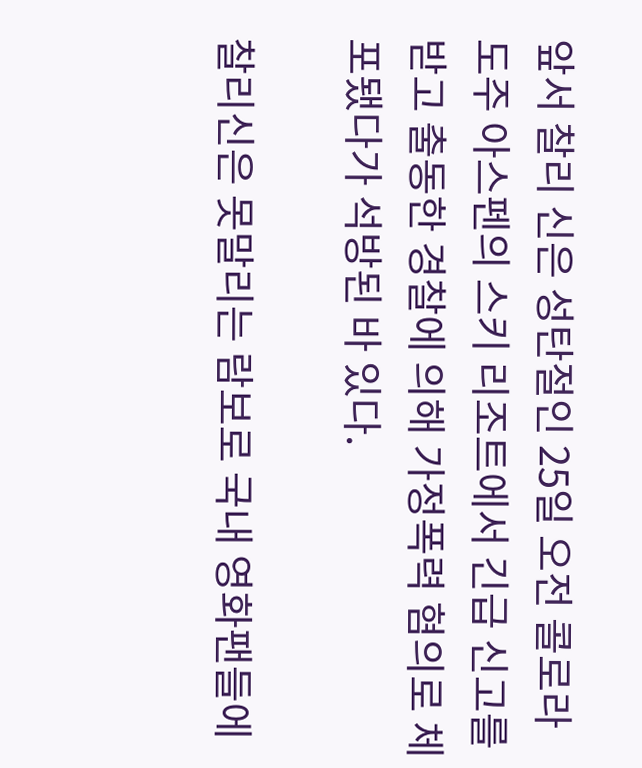앞서 찰리 신은 성탄절인 25일 오전 콜로라도주 아스펜의 스키 리조트에서 긴급 신고를 받고 출동한 경찰에 의해 가정폭력 혐의로 체포됐다가 석방된 바 있다.

찰리신은 못말리는 람보로 국내 영화팬들에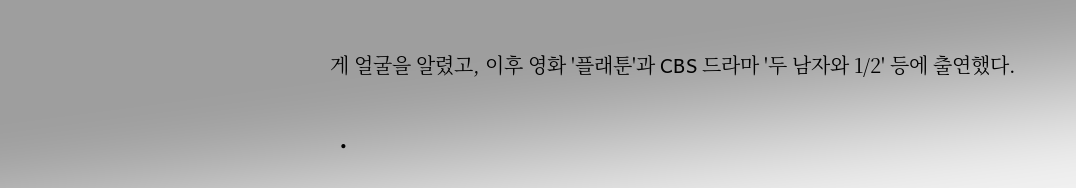게 얼굴을 알렸고, 이후 영화 '플래툰'과 CBS 드라마 '두 남자와 1/2' 등에 출연했다.

  •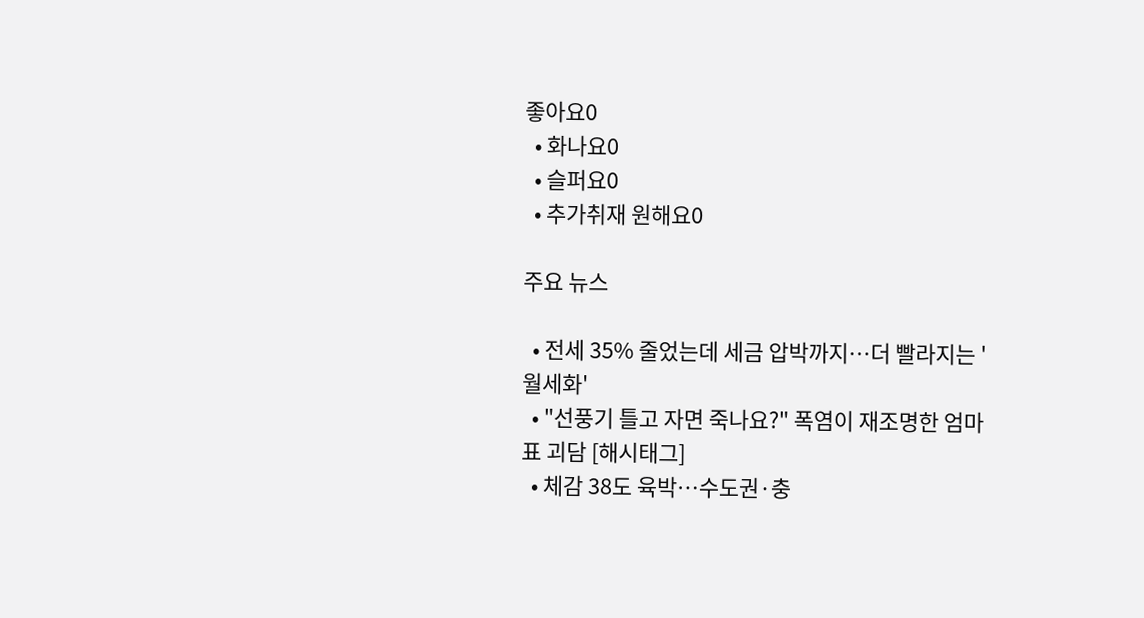좋아요0
  • 화나요0
  • 슬퍼요0
  • 추가취재 원해요0

주요 뉴스

  • 전세 35% 줄었는데 세금 압박까지⋯더 빨라지는 '월세화'
  • "선풍기 틀고 자면 죽나요?" 폭염이 재조명한 엄마표 괴담 [해시태그]
  • 체감 38도 육박…수도권·충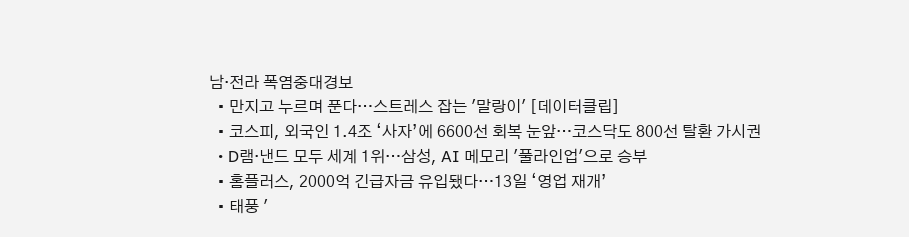남·전라 폭염중대경보
  • 만지고 누르며 푼다…스트레스 잡는 '말랑이' [데이터클립]
  • 코스피, 외국인 1.4조 ‘사자’에 6600선 회복 눈앞…코스닥도 800선 탈환 가시권
  • D램·낸드 모두 세계 1위…삼성, AI 메모리 '풀라인업'으로 승부
  • 홈플러스, 2000억 긴급자금 유입됐다…13일 ‘영업 재개’
  • 태풍 '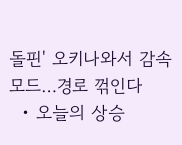돌핀' 오키나와서 감속 모드…경로 꺾인다
  • 오늘의 상승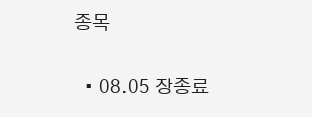종목

  • 08.05 장종료